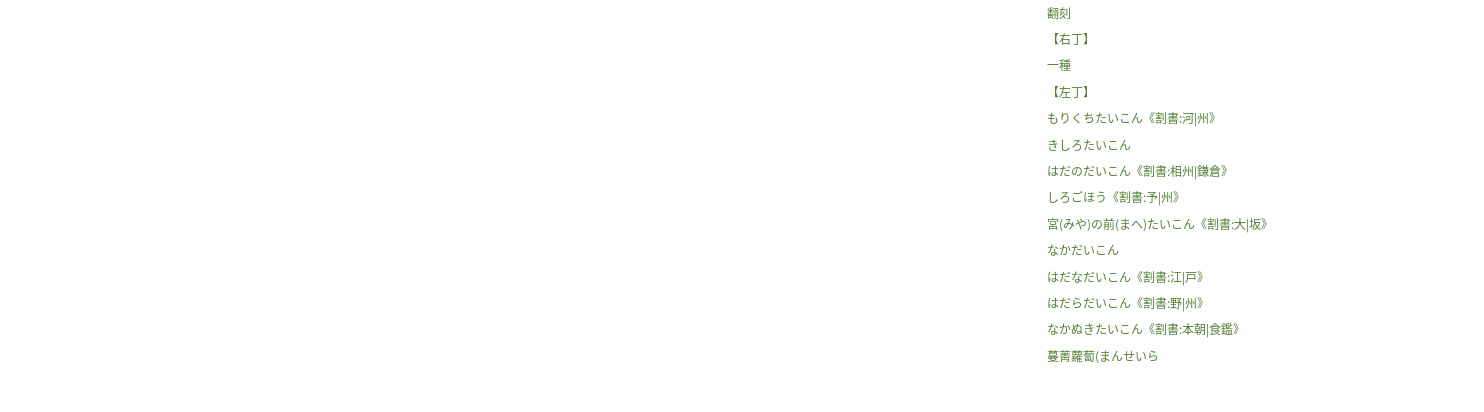翻刻
【右丁】
一種
【左丁】
もりくちたいこん《割書:河|州》
きしろたいこん
はだのだいこん《割書:相州|鎌倉》
しろごほう《割書:予|州》
宮(みや)の前(まへ)たいこん《割書:大|坂》
なかだいこん
はだなだいこん《割書:江|戸》
はだらだいこん《割書:野|州》
なかぬきたいこん《割書:本朝|食鑑》
蔓菁蘿蔔(まんせいら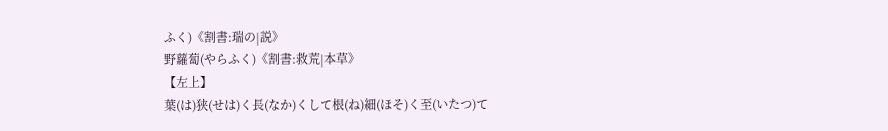ふく)《割書:瑞の|説》
野蘿蔔(やらふく)《割書:救荒|本草》
【左上】
葉(は)狭(せは)く長(なか)くして根(ね)細(ほそ)く至(いたつ)て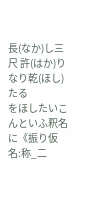長(なか)し三尺 許(はか)りなり乾(ほし)たる
をほしたいこんといふ釈名
に《振り仮名:称_二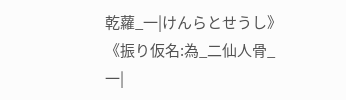乾蘿_一|けんらとせうし》《振り仮名:為_二仙人骨_一|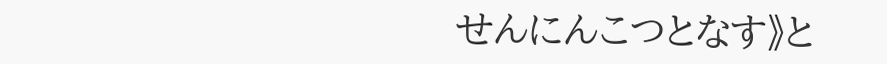せんにんこつとなす》と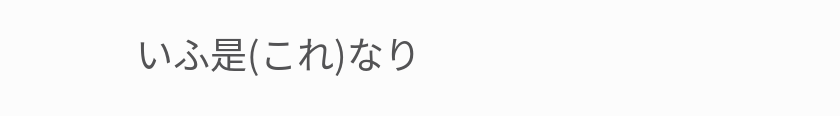いふ是(これ)なり